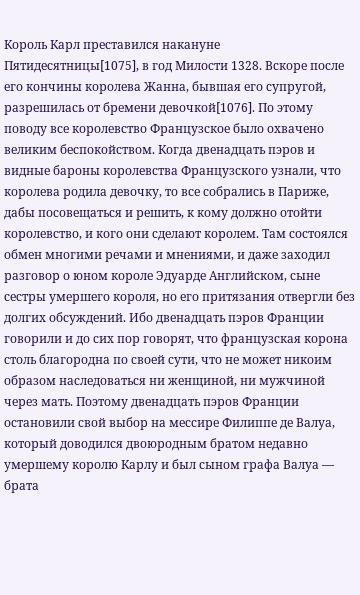Король Карл преставился накануне Пятидесятницы[1075], в год Милости 1328. Вскоре после его кончины королева Жанна, бывшая его супругой, разрешилась от бремени девочкой[1076]. По этому поводу все королевство Французское было охвачено великим беспокойством. Когда двенадцать пэров и видные бароны королевства Французского узнали, что королева родила девочку, то все собрались в Париже, дабы посовещаться и решить, к кому должно отойти королевство, и кого они сделают королем. Там состоялся обмен многими речами и мнениями, и даже заходил разговор о юном короле Эдуарде Английском, сыне сестры умершего короля, но его притязания отвергли без долгих обсуждений. Ибо двенадцать пэров Франции говорили и до сих пор говорят, что французская корона столь благородна по своей сути, что не может никоим образом наследоваться ни женщиной, ни мужчиной через мать. Поэтому двенадцать пэров Франции остановили свой выбор на мессире Филиппе де Валуа, который доводился двоюродным братом недавно умершему королю Карлу и был сыном графа Валуа — брата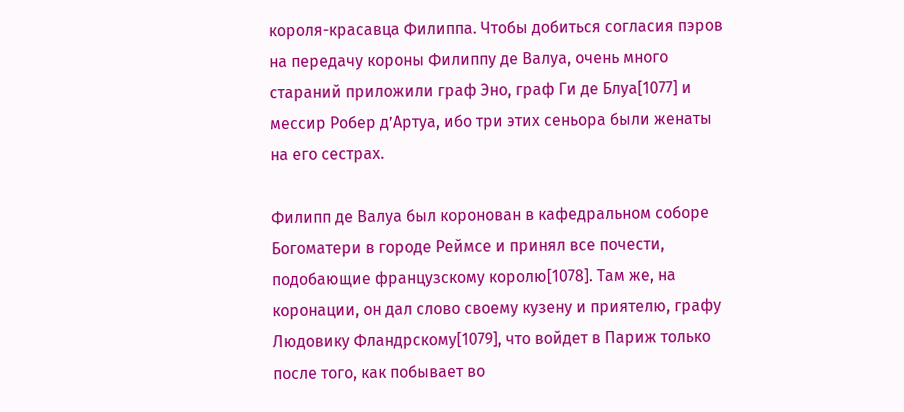короля-красавца Филиппа. Чтобы добиться согласия пэров на передачу короны Филиппу де Валуа, очень много стараний приложили граф Эно, граф Ги де Блуа[1077] и мессир Робер д’Артуа, ибо три этих сеньора были женаты на его сестрах.

Филипп де Валуа был коронован в кафедральном соборе Богоматери в городе Реймсе и принял все почести, подобающие французскому королю[1078]. Там же, на коронации, он дал слово своему кузену и приятелю, графу Людовику Фландрскому[1079], что войдет в Париж только после того, как побывает во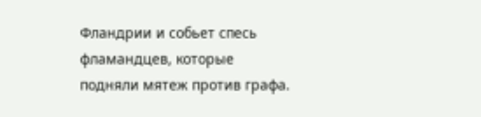Фландрии и собьет спесь фламандцев, которые подняли мятеж против графа.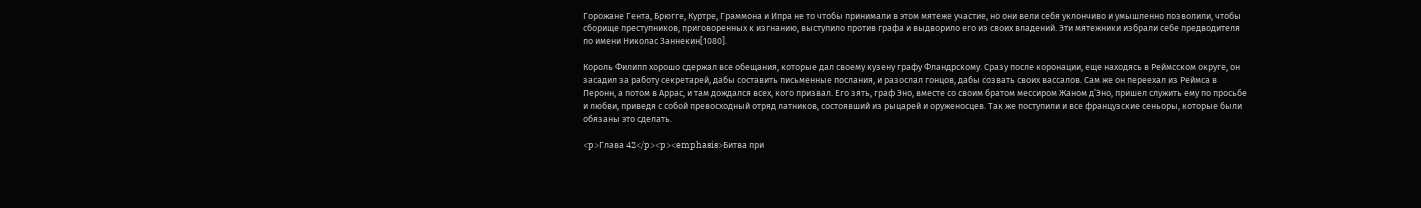Горожане Гента, Брюгге, Куртре, Граммона и Ипра не то чтобы принимали в этом мятеже участие, но они вели себя уклончиво и умышленно позволили, чтобы сборище преступников, приговоренных к изгнанию, выступило против графа и выдворило его из своих владений. Эти мятежники избрали себе предводителя по имени Николас Заннекин[1080].

Король Филипп хорошо сдержал все обещания, которые дал своему кузену графу Фландрскому. Сразу после коронации, еще находясь в Реймсском округе, он засадил за работу секретарей, дабы составить письменные послания, и разослал гонцов, дабы созвать своих вассалов. Сам же он переехал из Реймса в Перонн, а потом в Аррас, и там дождался всех, кого призвал. Его зять, граф Эно, вместе со своим братом мессиром Жаном д’Эно, пришел служить ему по просьбе и любви, приведя с собой превосходный отряд латников, состоявший из рыцарей и оруженосцев. Так же поступили и все французские сеньоры, которые были обязаны это сделать.

<p>Глава 42</p><p><emphasis>Битва при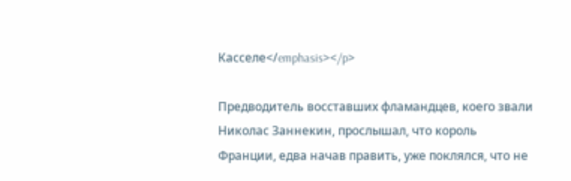Касселе</emphasis></p>

Предводитель восставших фламандцев, коего звали Николас Заннекин, прослышал, что король Франции, едва начав править, уже поклялся, что не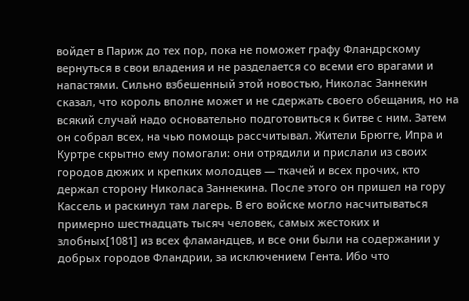войдет в Париж до тех пор, пока не поможет графу Фландрскому вернуться в свои владения и не разделается со всеми его врагами и напастями. Сильно взбешенный этой новостью, Николас Заннекин сказал, что король вполне может и не сдержать своего обещания, но на всякий случай надо основательно подготовиться к битве с ним. Затем он собрал всех, на чью помощь рассчитывал. Жители Брюгге, Ипра и Куртре скрытно ему помогали: они отрядили и прислали из своих городов дюжих и крепких молодцев — ткачей и всех прочих, кто держал сторону Николаса Заннекина. После этого он пришел на гору Кассель и раскинул там лагерь. В его войске могло насчитываться примерно шестнадцать тысяч человек, самых жестоких и злобных[1081] из всех фламандцев, и все они были на содержании у добрых городов Фландрии, за исключением Гента. Ибо что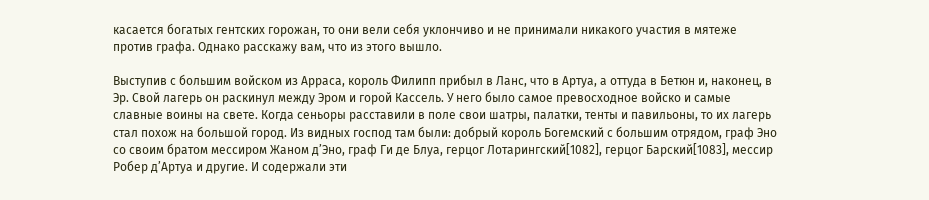касается богатых гентских горожан, то они вели себя уклончиво и не принимали никакого участия в мятеже против графа. Однако расскажу вам, что из этого вышло.

Выступив с большим войском из Арраса, король Филипп прибыл в Ланс, что в Артуа, а оттуда в Бетюн и, наконец, в Эр. Свой лагерь он раскинул между Эром и горой Кассель. У него было самое превосходное войско и самые славные воины на свете. Когда сеньоры расставили в поле свои шатры, палатки, тенты и павильоны, то их лагерь стал похож на большой город. Из видных господ там были: добрый король Богемский с большим отрядом, граф Эно со своим братом мессиром Жаном д’Эно, граф Ги де Блуа, герцог Лотарингский[1082], герцог Барский[1083], мессир Робер д’Артуа и другие. И содержали эти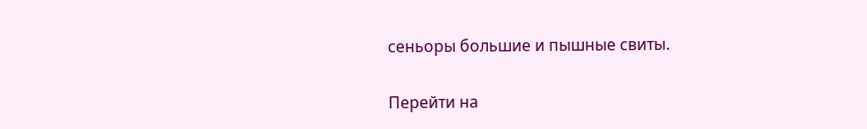сеньоры большие и пышные свиты.

Перейти на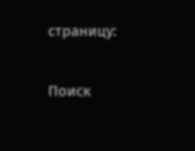страницу:

Поиск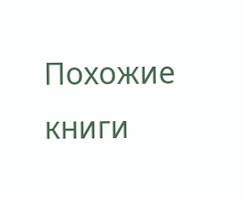Похожие книги